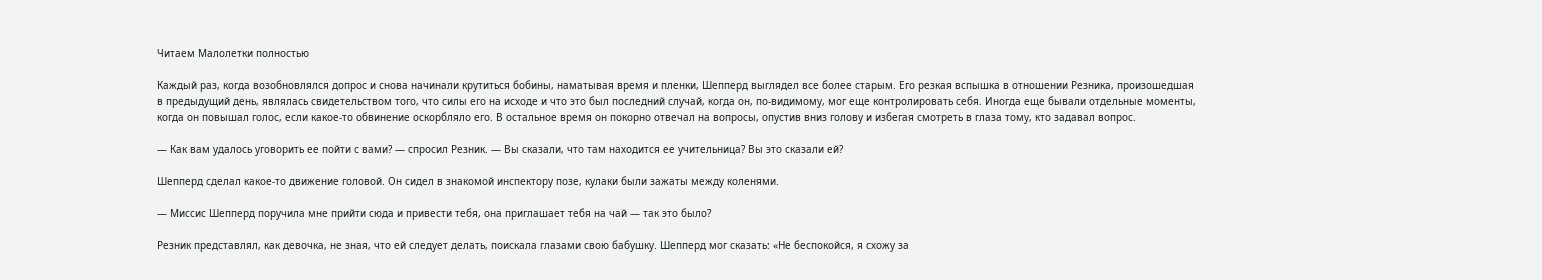Читаем Малолетки полностью

Каждый раз, когда возобновлялся допрос и снова начинали крутиться бобины, наматывая время и пленки, Шепперд выглядел все более старым. Его резкая вспышка в отношении Резника, произошедшая в предыдущий день, являлась свидетельством того, что силы его на исходе и что это был последний случай, когда он, по-видимому, мог еще контролировать себя. Иногда еще бывали отдельные моменты, когда он повышал голос, если какое-то обвинение оскорбляло его. В остальное время он покорно отвечал на вопросы, опустив вниз голову и избегая смотреть в глаза тому, кто задавал вопрос.

— Как вам удалось уговорить ее пойти с вами? — спросил Резник. — Вы сказали, что там находится ее учительница? Вы это сказали ей?

Шепперд сделал какое-то движение головой. Он сидел в знакомой инспектору позе, кулаки были зажаты между коленями.

— Миссис Шепперд поручила мне прийти сюда и привести тебя, она приглашает тебя на чай — так это было?

Резник представлял, как девочка, не зная, что ей следует делать, поискала глазами свою бабушку. Шепперд мог сказать: «Не беспокойся, я схожу за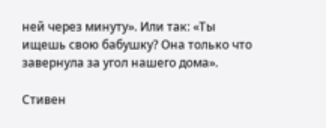ней через минуту». Или так: «Ты ищешь свою бабушку? Она только что завернула за угол нашего дома».

Стивен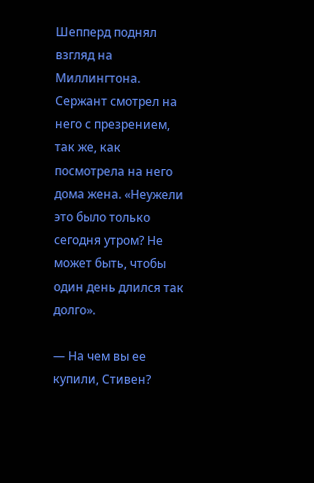Шепперд поднял взгляд на Миллингтона. Сержант смотрел на него с презрением, так же, как посмотрела на него дома жена. «Неужели это было только сегодня утром? Не может быть, чтобы один день длился так долго».

— На чем вы ее купили, Стивен?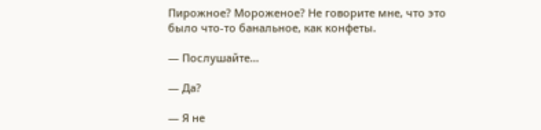Пирожное? Мороженое? Не говорите мне, что это было что-то банальное, как конфеты.

— Послушайте…

— Да?

— Я не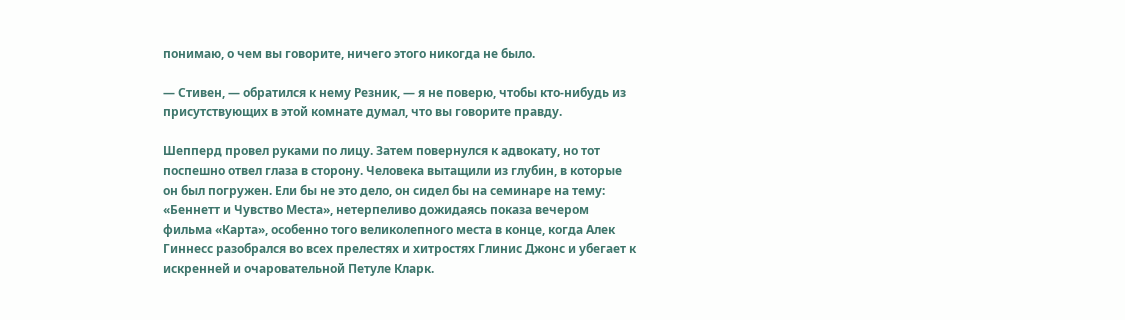понимаю, о чем вы говорите, ничего этого никогда не было.

— Стивен, — обратился к нему Резник, — я не поверю, чтобы кто-нибудь из присутствующих в этой комнате думал, что вы говорите правду.

Шепперд провел руками по лицу. Затем повернулся к адвокату, но тот поспешно отвел глаза в сторону. Человека вытащили из глубин, в которые он был погружен. Ели бы не это дело, он сидел бы на семинаре на тему: «Беннетт и Чувство Места», нетерпеливо дожидаясь показа вечером фильма «Карта», особенно того великолепного места в конце, когда Алек Гиннесс разобрался во всех прелестях и хитростях Глинис Джонс и убегает к искренней и очаровательной Петуле Кларк.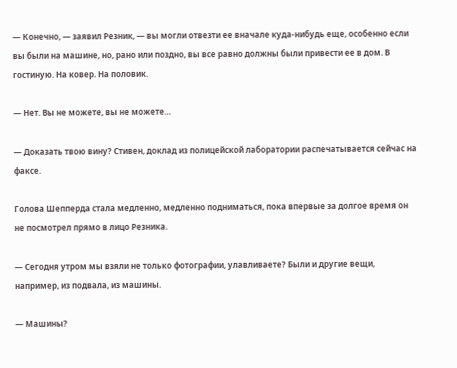— Конечно, — заявил Резник, — вы могли отвезти ее вначале куда-нибудь еще, особенно если вы были на машине, но, рано или поздно, вы все равно должны были привести ее в дом. В гостиную. На ковер. На половик.

— Нет. Вы не можете, вы не можете…

— Доказать твою вину? Стивен, доклад из полицейской лаборатории распечатывается сейчас на факсе.

Голова Шепперда стала медленно, медленно подниматься, пока впервые за долгое время он не посмотрел прямо в лицо Резника.

— Сегодня утром мы взяли не только фотографии, улавливаете? Были и другие вещи, например, из подвала, из машины.

— Машины?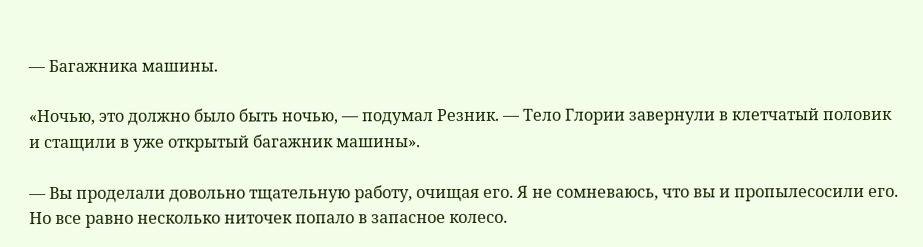— Багажника машины.

«Ночью, это должно было быть ночью, — подумал Резник. — Тело Глории завернули в клетчатый половик и стащили в уже открытый багажник машины».

— Вы проделали довольно тщательную работу, очищая его. Я не сомневаюсь, что вы и пропылесосили его. Но все равно несколько ниточек попало в запасное колесо.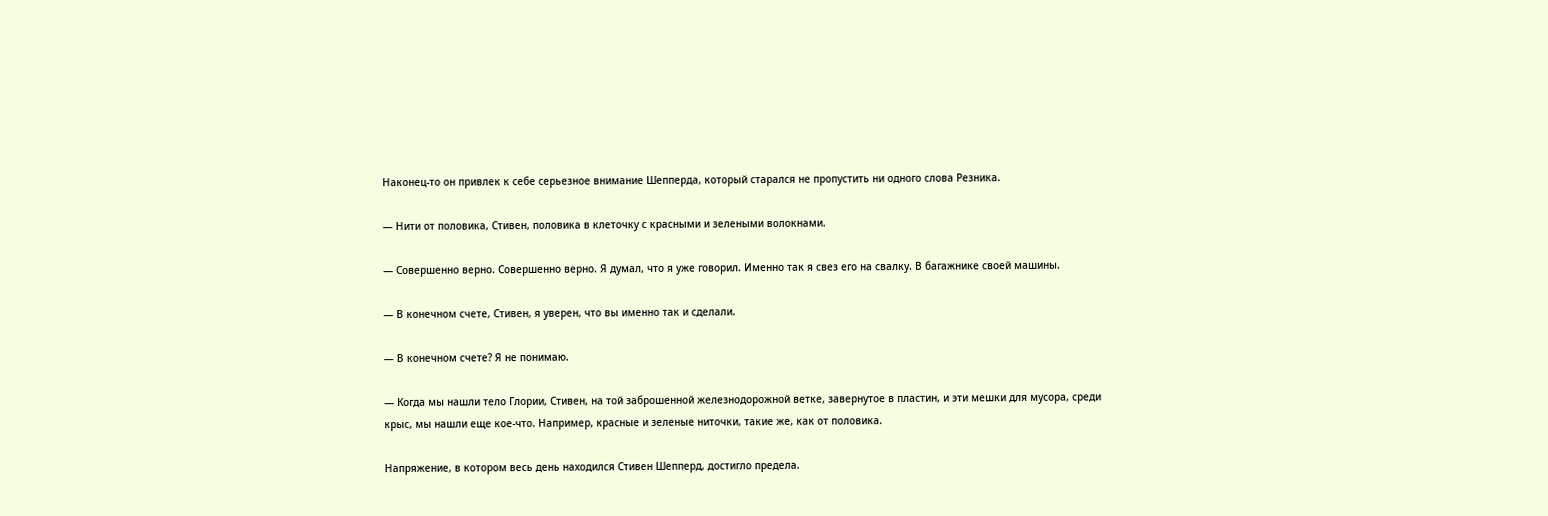Наконец-то он привлек к себе серьезное внимание Шепперда, который старался не пропустить ни одного слова Резника.

— Нити от половика, Стивен, половика в клеточку с красными и зелеными волокнами.

— Совершенно верно. Совершенно верно. Я думал, что я уже говорил. Именно так я свез его на свалку. В багажнике своей машины.

— В конечном счете, Стивен, я уверен, что вы именно так и сделали.

— В конечном счете? Я не понимаю.

— Когда мы нашли тело Глории, Стивен, на той заброшенной железнодорожной ветке, завернутое в пластин, и эти мешки для мусора, среди крыс, мы нашли еще кое-что. Например, красные и зеленые ниточки, такие же, как от половика.

Напряжение, в котором весь день находился Стивен Шепперд, достигло предела.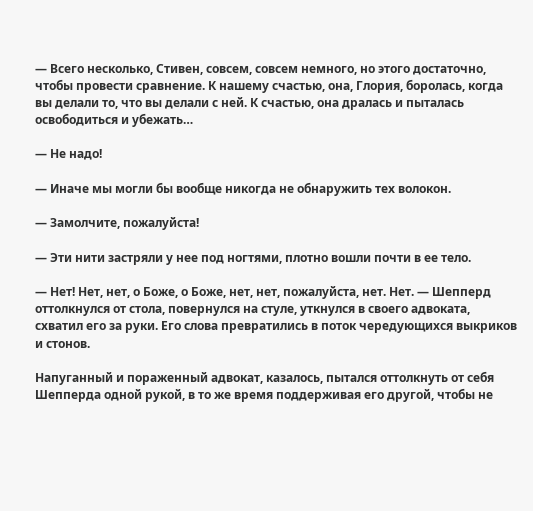— Всего несколько, Стивен, совсем, совсем немного, но этого достаточно, чтобы провести сравнение. К нашему счастью, она, Глория, боролась, когда вы делали то, что вы делали с ней. К счастью, она дралась и пыталась освободиться и убежать…

— Не надо!

— Иначе мы могли бы вообще никогда не обнаружить тех волокон.

— Замолчите, пожалуйста!

— Эти нити застряли у нее под ногтями, плотно вошли почти в ее тело.

— Нет! Нет, нет, о Боже, о Боже, нет, нет, пожалуйста, нет. Нет. — Шепперд оттолкнулся от стола, повернулся на стуле, уткнулся в своего адвоката, схватил его за руки. Его слова превратились в поток чередующихся выкриков и стонов.

Напуганный и пораженный адвокат, казалось, пытался оттолкнуть от себя Шепперда одной рукой, в то же время поддерживая его другой, чтобы не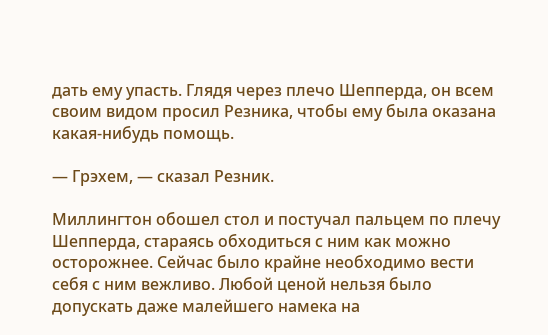дать ему упасть. Глядя через плечо Шепперда, он всем своим видом просил Резника, чтобы ему была оказана какая-нибудь помощь.

— Грэхем, — сказал Резник.

Миллингтон обошел стол и постучал пальцем по плечу Шепперда, стараясь обходиться с ним как можно осторожнее. Сейчас было крайне необходимо вести себя с ним вежливо. Любой ценой нельзя было допускать даже малейшего намека на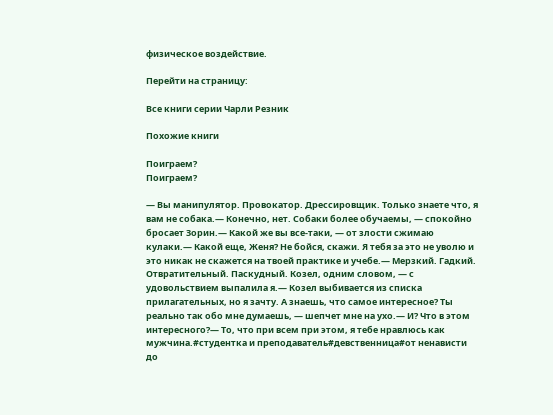физическое воздействие.

Перейти на страницу:

Все книги серии Чарли Резник

Похожие книги

Поиграем?
Поиграем?

— Вы манипулятор. Провокатор. Дрессировщик. Только знаете что, я вам не собака.— Конечно, нет. Собаки более обучаемы, — спокойно бросает Зорин.— Какой же вы все-таки, — от злости сжимаю кулаки.— Какой еще, Женя? Не бойся, скажи. Я тебя за это не уволю и это никак не скажется на твоей практике и учебе.— Мерзкий. Гадкий. Отвратительный. Паскудный. Козел, одним словом, — с удовольствием выпалила я.— Козел выбивается из списка прилагательных, но я зачту. А знаешь, что самое интересное? Ты реально так обо мне думаешь, — шепчет мне на ухо.— И? Что в этом интересного?— То, что при всем при этом, я тебе нравлюсь как мужчина.#студентка и преподаватель#девственница#от ненависти до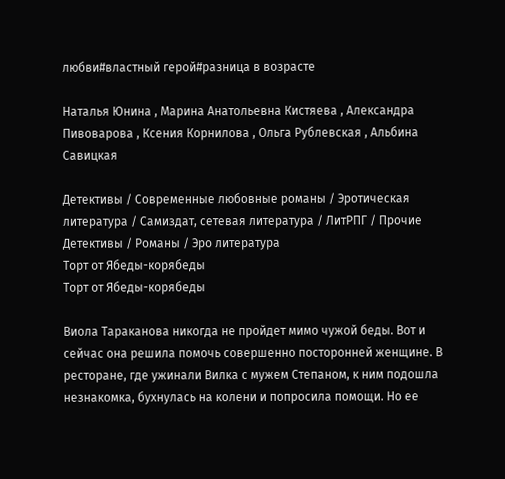любви#властный герой#разница в возрасте

Наталья Юнина , Марина Анатольевна Кистяева , Александра Пивоварова , Ксения Корнилова , Ольга Рублевская , Альбина Савицкая

Детективы / Современные любовные романы / Эротическая литература / Самиздат, сетевая литература / ЛитРПГ / Прочие Детективы / Романы / Эро литература
Торт от Ябеды-корябеды
Торт от Ябеды-корябеды

Виола Тараканова никогда не пройдет мимо чужой беды. Вот и сейчас она решила помочь совершенно посторонней женщине. В ресторане, где ужинали Вилка с мужем Степаном, к ним подошла незнакомка, бухнулась на колени и попросила помощи. Но ее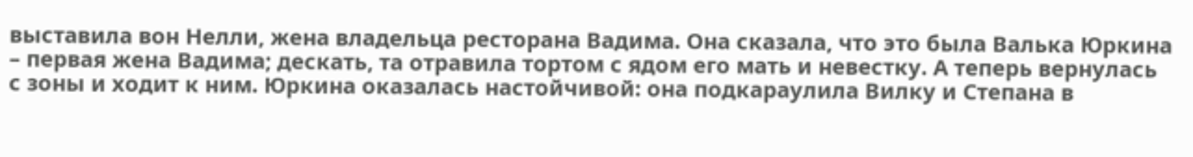выставила вон Нелли, жена владельца ресторана Вадима. Она сказала, что это была Валька Юркина – первая жена Вадима; дескать, та отравила тортом с ядом его мать и невестку. А теперь вернулась с зоны и ходит к ним. Юркина оказалась настойчивой: она подкараулила Вилку и Степана в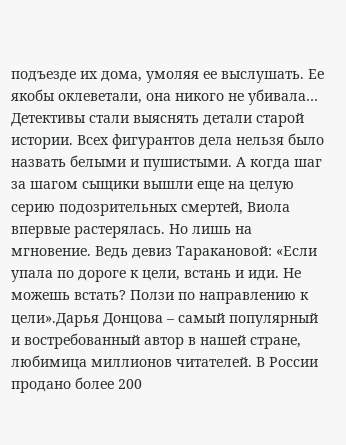подъезде их дома, умоляя ее выслушать. Ее якобы оклеветали, она никого не убивала… Детективы стали выяснять детали старой истории. Всех фигурантов дела нельзя было назвать белыми и пушистыми. А когда шаг за шагом сыщики вышли еще на целую серию подозрительных смертей, Виола впервые растерялась. Но лишь на мгновение. Ведь девиз Таракановой: «Если упала по дороге к цели, встань и иди. Не можешь встать? Ползи по направлению к цели».Дарья Донцова – самый популярный и востребованный автор в нашей стране, любимица миллионов читателей. В России продано более 200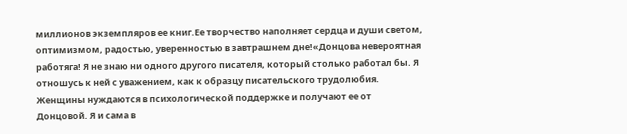миллионов экземпляров ее книг.Ее творчество наполняет сердца и души светом, оптимизмом, радостью, уверенностью в завтрашнем дне!«Донцова невероятная работяга! Я не знаю ни одного другого писателя, который столько работал бы. Я отношусь к ней с уважением, как к образцу писательского трудолюбия. Женщины нуждаются в психологической поддержке и получают ее от Донцовой. Я и сама в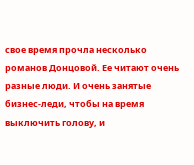свое время прочла несколько романов Донцовой. Ее читают очень разные люди. И очень занятые бизнес-леди, чтобы на время выключить голову, и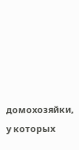домохозяйки, у которых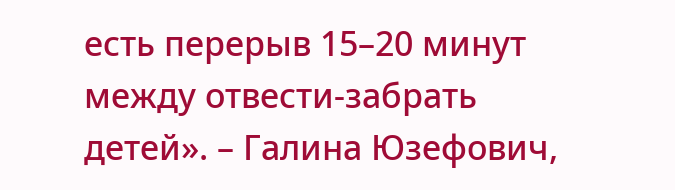есть перерыв 15–20 минут между отвести-забрать детей». – Галина Юзефович,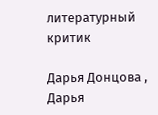литературный критик

Дарья Донцова , Дарья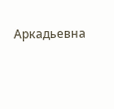Аркадьевна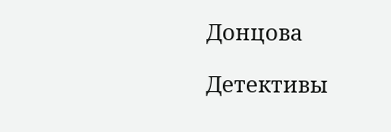Донцова

Детективы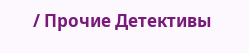/ Прочие Детективы